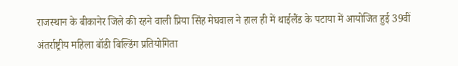राजस्थान के बीकानेर जिले की रहने वाली प्रिया सिंह मेघवाल ने हाल ही में थाईलैंड के पटाया में आयोजित हुई 39वीं अंतर्राष्ट्रीय महिला बॉडी बिल्डिंग प्रतियोगिता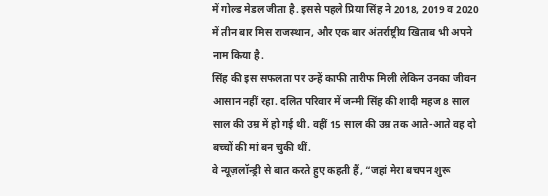में गोल्ड मेडल जीता है. इससे पहले प्रिया सिंह ने 2018, 2019 व 2020 में तीन बार मिस राजस्थान, और एक बार अंतर्राष्ट्रीय खिताब भी अपने नाम किया है.
सिंह की इस सफलता पर उन्हें काफी तारीफ मिली लेकिन उनका जीवन आसान नहीं रहा. दलित परिवार में जन्मी सिंह की शादी महज 8 साल साल की उम्र में हो गई थी. वहीं 15 साल की उम्र तक आते-आते वह दो बच्चों की मां बन चुकी थीं.
वे न्यूज़लॉन्ड्री से बात करते हुए कहती हैं, “जहां मेरा बचपन शुरू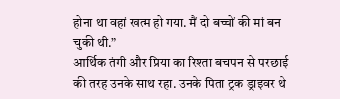होना था वहां खत्म हो गया. मैं दो बच्चों की मां बन चुकी थी.”
आर्थिक तंगी और प्रिया का रिश्ता बचपन से परछाई की तरह उनके साथ रहा. उनके पिता ट्रक ड्राइवर थे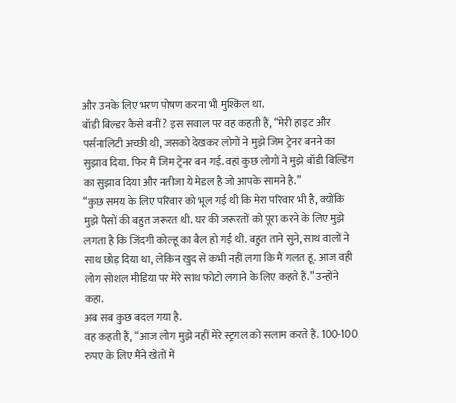और उनके लिए भरण पोषण करना भी मुश्किल था.
बॉडी बिल्डर कैसे बनीं? इस सवाल पर वह कहती हैं, “मेरी हाइट और पर्सनालिटी अच्छी थी, जसको देखकर लोगों ने मुझे जिम ट्रेनर बनने का सुझाव दिया. फिर मैं जिम ट्रेनर बन गई. वहां कुछ लोगों ने मुझे बॉडी बिल्डिंग का सुझाव दिया और नतीजा ये मेडल है जो आपके सामने है.”
“कुछ समय के लिए परिवार को भूल गई थी कि मेरा परिवार भी है, क्योंकि मुझे पैसों की बहुत जरूरत थी. घर की जरूरतों को पूरा करने के लिए मुझे लगता है कि जिंदगी कोल्हू का बैल हो गई थी. बहुत ताने सुने, साथ वालों ने साथ छोड़ दिया था, लेकिन खुद से कभी नहीं लगा कि मैं गलत हूं. आज वही लोग सोशल मीडिया पर मेरे साथ फोटो लगाने के लिए कहते हैं.” उन्होंने कहा.
अब सब कुछ बदल गया है.
वह कहती हैं, “आज लोग मुझे नहीं मेरे स्ट्रगल को सलाम करते हैं. 100-100 रुपए के लिए मैंने खेतों में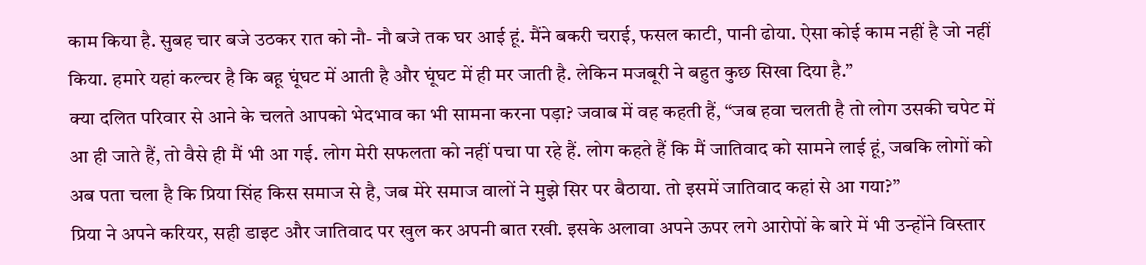काम किया है. सुबह चार बजे उठकर रात को नौ- नौ बजे तक घर आई हूं. मैंने बकरी चराई, फसल काटी, पानी ढोया. ऐसा कोई काम नहीं है जो नहीं किया. हमारे यहां कल्चर है कि बहू घूंघट में आती है और घूंघट में ही मर जाती है. लेकिन मजबूरी ने बहुत कुछ सिखा दिया है.”
क्या दलित परिवार से आने के चलते आपको भेदभाव का भी सामना करना पड़ा? जवाब में वह कहती हैं, “जब हवा चलती है तो लोग उसकी चपेट में आ ही जाते हैं, तो वैसे ही मैं भी आ गई. लोग मेरी सफलता को नहीं पचा पा रहे हैं. लोग कहते हैं कि मैं जातिवाद को सामने लाई हूं, जबकि लोगों को अब पता चला है कि प्रिया सिंह किस समाज से है, जब मेरे समाज वालों ने मुझे सिर पर बैठाया. तो इसमें जातिवाद कहां से आ गया?”
प्रिया ने अपने करियर, सही डाइट और जातिवाद पर खुल कर अपनी बात रखी. इसके अलावा अपने ऊपर लगे आरोपों के बारे में भी उन्होंने विस्तार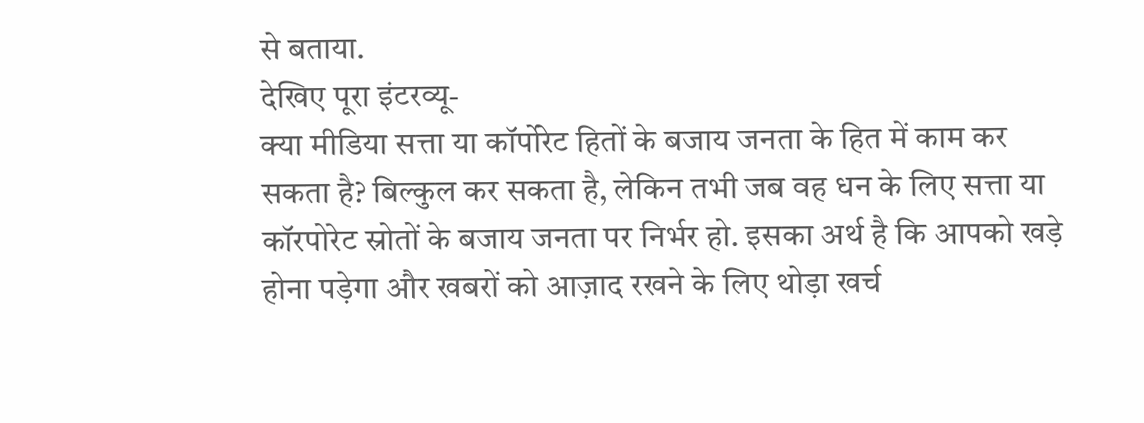से बताया.
देखिए पूरा इंटरव्यू-
क्या मीडिया सत्ता या कॉर्पोरेट हितों के बजाय जनता के हित में काम कर सकता है? बिल्कुल कर सकता है, लेकिन तभी जब वह धन के लिए सत्ता या कॉरपोरेट स्रोतों के बजाय जनता पर निर्भर हो. इसका अर्थ है कि आपको खड़े होना पड़ेगा और खबरों को आज़ाद रखने के लिए थोड़ा खर्च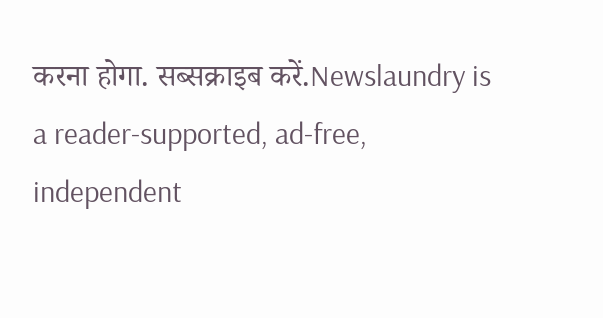करना होगा. सब्सक्राइब करें.Newslaundry is a reader-supported, ad-free, independent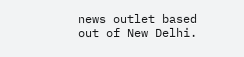news outlet based out of New Delhi.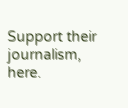Support their journalism, here.